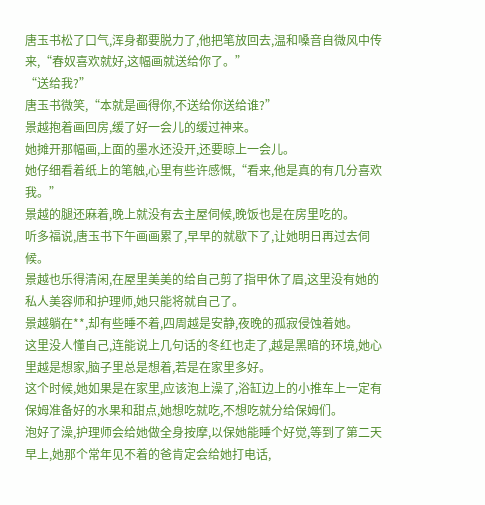唐玉书松了口气,浑身都要脱力了,他把笔放回去,温和嗓音自微风中传来,“春奴喜欢就好,这幅画就送给你了。”
“送给我?”
唐玉书微笑,“本就是画得你,不送给你送给谁?”
景越抱着画回房,缓了好一会儿的缓过神来。
她摊开那幅画,上面的墨水还没开,还要晾上一会儿。
她仔细看着纸上的笔触,心里有些许感慨,“看来,他是真的有几分喜欢我。”
景越的腿还麻着,晚上就没有去主屋伺候,晚饭也是在房里吃的。
听多福说,唐玉书下午画画累了,早早的就歇下了,让她明日再过去伺候。
景越也乐得清闲,在屋里美美的给自己剪了指甲休了眉,这里没有她的私人美容师和护理师,她只能将就自己了。
景越躺在**,却有些睡不着,四周越是安静,夜晚的孤寂侵蚀着她。
这里没人懂自己,连能说上几句话的冬红也走了,越是黑暗的环境,她心里越是想家,脑子里总是想着,若是在家里多好。
这个时候,她如果是在家里,应该泡上澡了,浴缸边上的小推车上一定有保姆准备好的水果和甜点,她想吃就吃,不想吃就分给保姆们。
泡好了澡,护理师会给她做全身按摩,以保她能睡个好觉,等到了第二天早上,她那个常年见不着的爸肯定会给她打电话,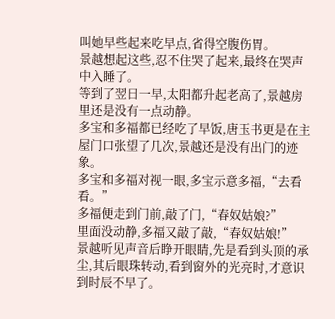叫她早些起来吃早点,省得空腹伤胃。
景越想起这些,忍不住哭了起来,最终在哭声中入睡了。
等到了翌日一早,太阳都升起老高了,景越房里还是没有一点动静。
多宝和多福都已经吃了早饭,唐玉书更是在主屋门口张望了几次,景越还是没有出门的迹象。
多宝和多福对视一眼,多宝示意多福,“去看看。”
多福便走到门前,敲了门,“春奴姑娘?”
里面没动静,多福又敲了敲,“春奴姑娘!”
景越听见声音后睁开眼睛,先是看到头顶的承尘,其后眼珠转动,看到窗外的光亮时,才意识到时辰不早了。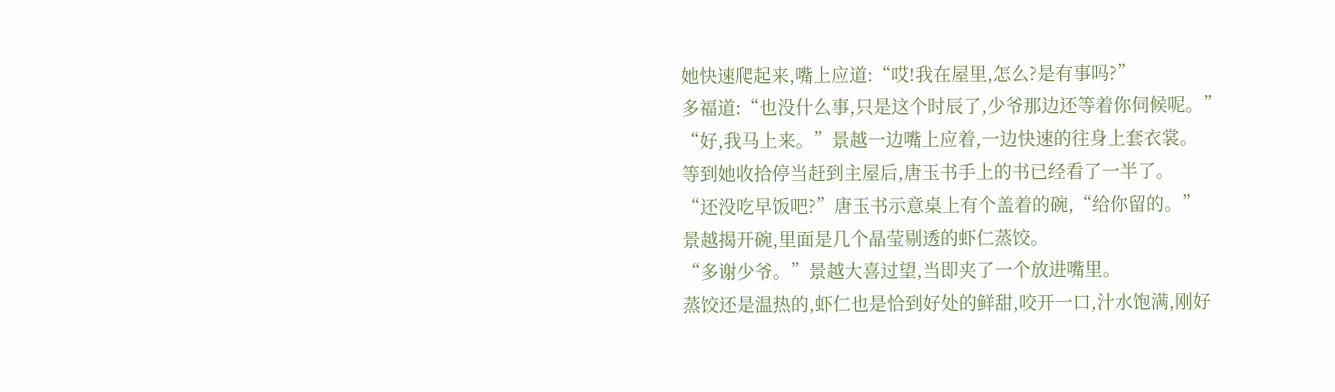她快速爬起来,嘴上应道:“哎!我在屋里,怎么?是有事吗?”
多福道:“也没什么事,只是这个时辰了,少爷那边还等着你伺候呢。”
“好,我马上来。”景越一边嘴上应着,一边快速的往身上套衣裳。
等到她收拾停当赶到主屋后,唐玉书手上的书已经看了一半了。
“还没吃早饭吧?”唐玉书示意桌上有个盖着的碗,“给你留的。”
景越揭开碗,里面是几个晶莹剔透的虾仁蒸饺。
“多谢少爷。”景越大喜过望,当即夹了一个放进嘴里。
蒸饺还是温热的,虾仁也是恰到好处的鲜甜,咬开一口,汁水饱满,刚好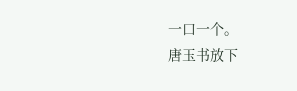一口一个。
唐玉书放下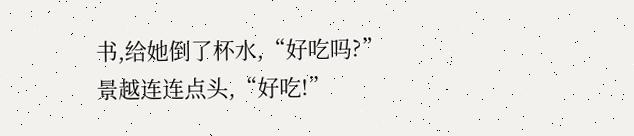书,给她倒了杯水,“好吃吗?”
景越连连点头,“好吃!”